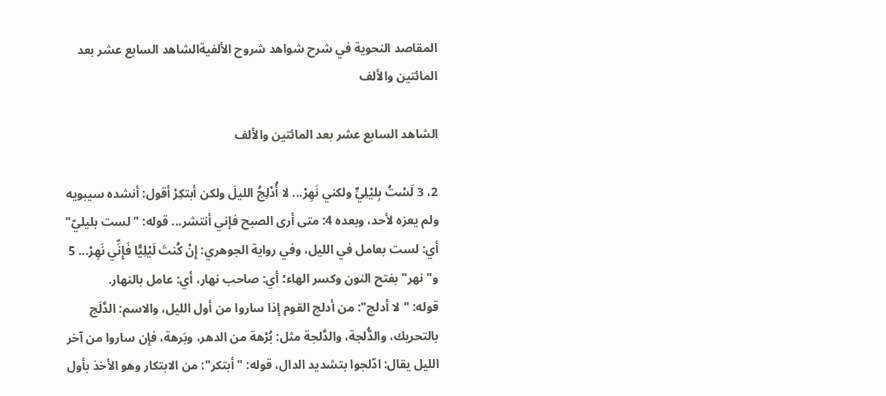المقاصد النحوية في شرح شواهد شروح الألفيةالشاهد السابع عشر بعد المائتين والألف

الشاهد السابع عشر بعد المائتين والألف

2، 3 لَسْتُ بِليْلِيٍّ ولكني نَهِرْ... لا أُدْلِجُ الليلَ ولكن أبتكِرْ أقول: أنشده سيبويه ولم يعزه لأحد، وبعده 4: متى أرى الصبح فإني أنتشر... قوله: "لست بليليّ" أي: لست بعامل في الليل، وفي رواية الجوهري: إِنْ كُنتَ لَيْلِيًّا فَإِنِّي نَهِرْ... 5 و"نهر" بفتح النون وكسر الهاء؛ أي: صاحب نهار، أي: عامل بالنهار.
قوله: "لا أدلج": من أدلج القوم إذا ساروا من أول الليل، والاسم: الدَّلَج بالتحريك، والدُّلجة، والدَّلجة مثل: بُرْهة من الدهر، وبَرهة، فإن ساروا من آخر الليل يقال: ادّلجوا بتشديد الدال، قوله: "أبتكر": من الابتكار وهو الأخذ بأول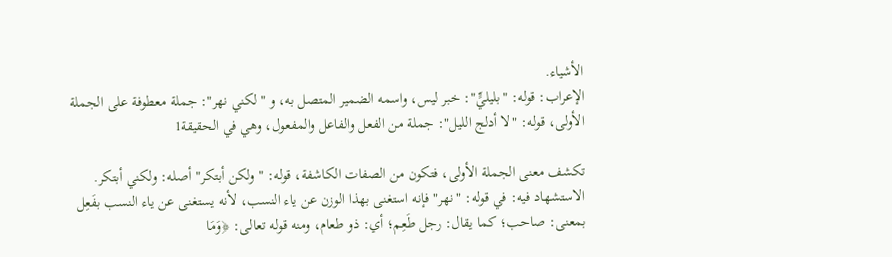الأشياء.
الإعراب: قوله: "بليليٍّ": خبر ليس، واسمه الضمير المتصل به، و "لكني نهر": جملة معطوفة على الجملة الأولى، قوله: "لا أدلج الليل": جملة من الفعل والفاعل والمفعول، وهي في الحقيقة1

تكشف معنى الجملة الأولى، فتكون من الصفات الكاشفة، قوله: "ولكن أبتكر" أصله: ولكني أبتكر.
الاستشهاد فيه: في قوله: "نهر" فإنه استغنى بهذا الوزن عن ياء النسب، لأنه يستغنى عن ياء النسب بفَعِل بمعنى: صاحب؛ كما يقال: رجل طَعِم؛ أي: ذو طعام، ومنه قوله تعالى: ﴿وَمَا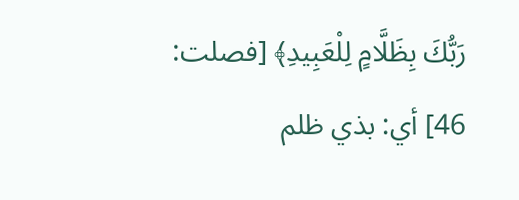رَبُّكَ بِظَلَّامٍ لِلْعَبِيدِ﴾ [فصلت: 46] أي: بذي ظلم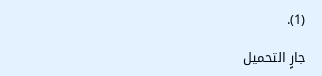(1).

جارٍ التحميل